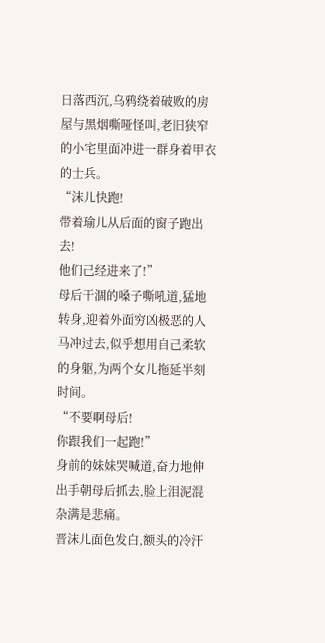日落西沉,乌鸦绕着破败的房屋与黑烟嘶哑怪叫,老旧狭窄的小宅里面冲进一群身着甲衣的士兵。
“沫儿快跑!
带着瑜儿从后面的窗子跑出去!
他们己经进来了!”
母后干涸的嗓子嘶吼道,猛地转身,迎着外面穷凶极恶的人马冲过去,似乎想用自己柔软的身躯,为两个女儿拖延半刻时间。
“不要啊母后!
你跟我们一起跑!”
身前的妹妹哭喊道,奋力地伸出手朝母后抓去,脸上泪泥混杂满是悲痛。
晋沫儿面色发白,额头的冷汗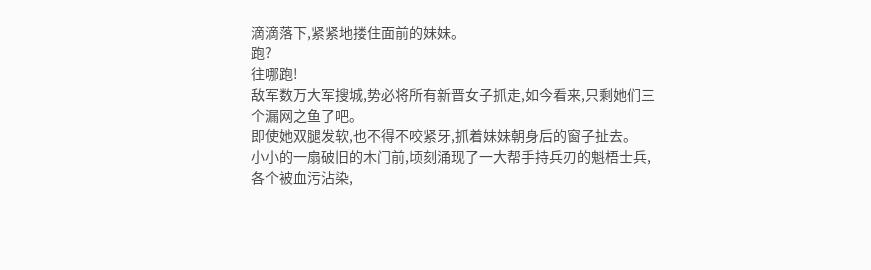滴滴落下,紧紧地搂住面前的妹妹。
跑?
往哪跑!
敌军数万大军搜城,势必将所有新晋女子抓走,如今看来,只剩她们三个漏网之鱼了吧。
即使她双腿发软,也不得不咬紧牙,抓着妹妹朝身后的窗子扯去。
小小的一扇破旧的木门前,顷刻涌现了一大帮手持兵刃的魁梧士兵,各个被血污沾染,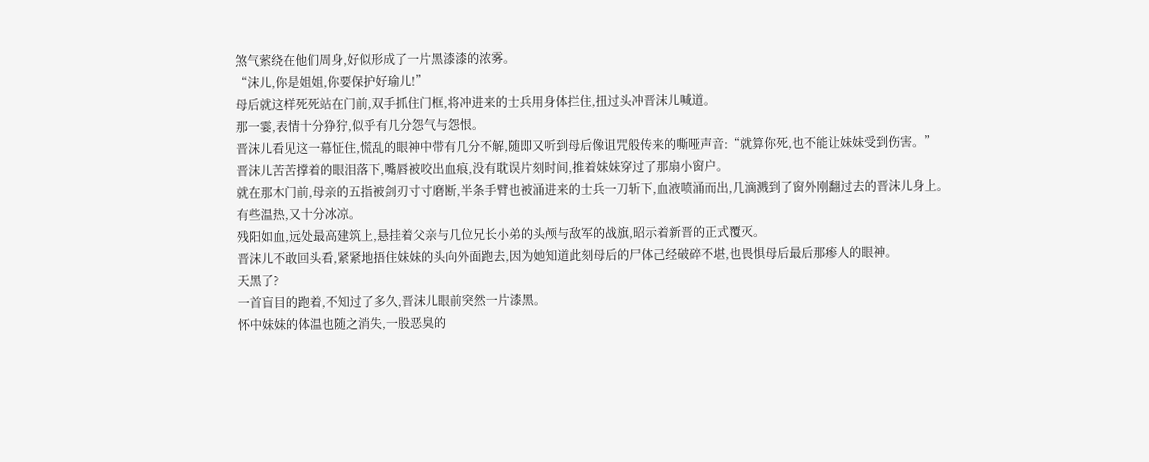煞气萦绕在他们周身,好似形成了一片黑漆漆的浓雾。
“沫儿,你是姐姐,你要保护好瑜儿!”
母后就这样死死站在门前,双手抓住门框,将冲进来的士兵用身体拦住,扭过头冲晋沫儿喊道。
那一霎,表情十分狰狞,似乎有几分怨气与怨恨。
晋沫儿看见这一幕怔住,慌乱的眼神中带有几分不解,随即又听到母后像诅咒般传来的嘶哑声音:“就算你死,也不能让妹妹受到伤害。”
晋沫儿苦苦撑着的眼泪落下,嘴唇被咬出血痕,没有耽误片刻时间,推着妹妹穿过了那扇小窗户。
就在那木门前,母亲的五指被剑刃寸寸磨断,半条手臂也被涌进来的士兵一刀斩下,血液喷涌而出,几滴溅到了窗外刚翻过去的晋沫儿身上。
有些温热,又十分冰凉。
残阳如血,远处最高建筑上,悬挂着父亲与几位兄长小弟的头颅与敌军的战旗,昭示着新晋的正式覆灭。
晋沫儿不敢回头看,紧紧地捂住妹妹的头向外面跑去,因为她知道此刻母后的尸体己经破碎不堪,也畏惧母后最后那瘆人的眼神。
天黑了?
一首盲目的跑着,不知过了多久,晋沫儿眼前突然一片漆黑。
怀中妹妹的体温也随之消失,一股恶臭的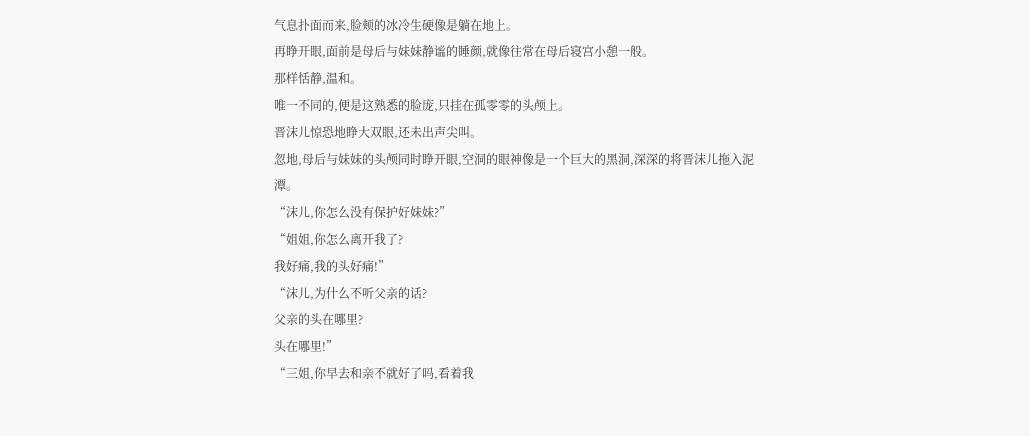气息扑面而来,脸颊的冰冷生硬像是躺在地上。
再睁开眼,面前是母后与妹妹静谧的睡颜,就像往常在母后寝宫小憩一般。
那样恬静,温和。
唯一不同的,便是这熟悉的脸庞,只挂在孤零零的头颅上。
晋沫儿惊恐地睁大双眼,还未出声尖叫。
忽地,母后与妹妹的头颅同时睁开眼,空洞的眼神像是一个巨大的黑洞,深深的将晋沫儿拖入泥潭。
“沫儿,你怎么没有保护好妹妹?”
“姐姐,你怎么离开我了?
我好痛,我的头好痛!”
“沫儿,为什么不听父亲的话?
父亲的头在哪里?
头在哪里!”
“三姐,你早去和亲不就好了吗,看着我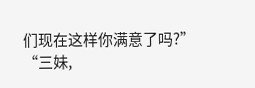们现在这样你满意了吗?”
“三妹,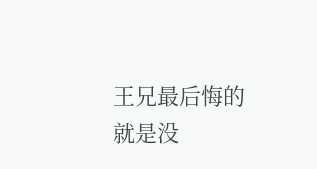王兄最后悔的就是没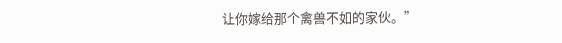让你嫁给那个禽兽不如的家伙。”